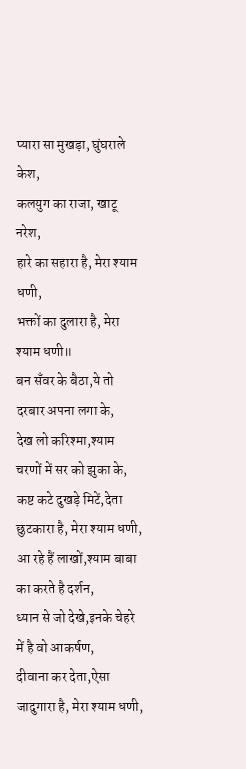प्यारा सा मुखड़ा, घुंघराले केश,
कलयुग का राजा, खाटू नरेश,
हारे का सहारा है, मेरा श्याम धणी,
भक्तों का दुलारा है, मेरा श्याम धणी॥
बन सँवर के बैठा,ये तो दरबार अपना लगा के,
देख लो करिश्मा,श्याम चरणों में सर को झुका के,
कष्ट कटे दुखड़े मिटें,देता छुटकारा है, मेरा श्याम धणी,
आ रहे हैं लाखों,श्याम बाबा का करते है दर्शन,
ध्यान से जो देखे,इनके चेहरे में है वो आकर्षण,
दीवाना कर देता,ऐसा जादुगारा है, मेरा श्याम धणी,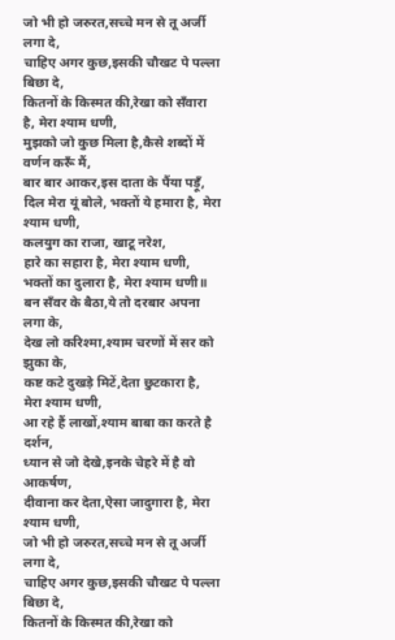जो भी हो जरुरत,सच्चे मन से तू अर्जी लगा दे,
चाहिए अगर कुछ,इसकी चौखट पे पल्ला बिछा दे,
कितनों के किस्मत की,रेखा को सँवारा है, मेरा श्याम धणी,
मुझको जो कुछ मिला है,कैसे शब्दों में वर्णन करूँ मैं,
बार बार आकर,इस दाता के पैंया पड़ूँ,
दिल मेरा यूं बोले, भक्तों ये हमारा है, मेरा श्याम धणी,
कलयुग का राजा, खाटू नरेश,
हारे का सहारा है, मेरा श्याम धणी,
भक्तों का दुलारा है, मेरा श्याम धणी॥
बन सँवर के बैठा,ये तो दरबार अपना लगा के,
देख लो करिश्मा,श्याम चरणों में सर को झुका के,
कष्ट कटे दुखड़े मिटें,देता छुटकारा है, मेरा श्याम धणी,
आ रहे हैं लाखों,श्याम बाबा का करते है दर्शन,
ध्यान से जो देखे,इनके चेहरे में है वो आकर्षण,
दीवाना कर देता,ऐसा जादुगारा है, मेरा श्याम धणी,
जो भी हो जरुरत,सच्चे मन से तू अर्जी लगा दे,
चाहिए अगर कुछ,इसकी चौखट पे पल्ला बिछा दे,
कितनों के किस्मत की,रेखा को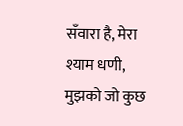सँवारा है, मेरा श्याम धणी,
मुझको जो कुछ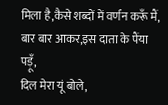मिला है,कैसे शब्दों में वर्णन करूँ मैं,
बार बार आकर,इस दाता के पैंया पड़ूँ,
दिल मेरा यूं बोले,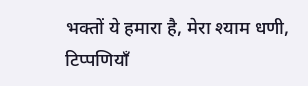भक्तों ये हमारा है, मेरा श्याम धणी,
टिप्पणियाँ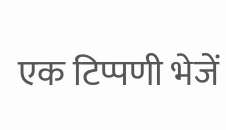एक टिप्पणी भेजें